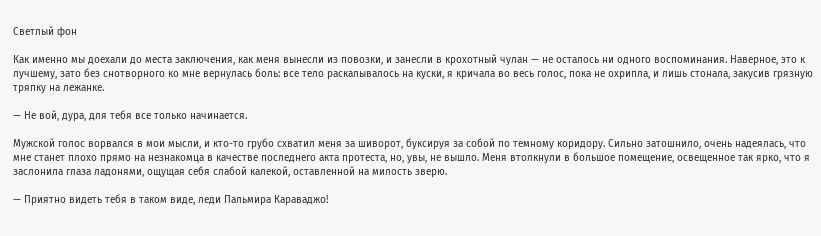Светлый фон

Как именно мы доехали до места заключения, как меня вынесли из повозки, и занесли в крохотный чулан — не осталось ни одного воспоминания. Наверное, это к лучшему, зато без снотворного ко мне вернулась боль: все тело раскалывалось на куски, я кричала во весь голос, пока не охрипла, и лишь стонала, закусив грязную тряпку на лежанке.

— Не вой, дура, для тебя все только начинается.

Мужской голос ворвался в мои мысли, и кто-то грубо схватил меня за шиворот, буксируя за собой по темному коридору. Сильно затошнило, очень надеялась, что мне станет плохо прямо на незнакомца в качестве последнего акта протеста, но, увы, не вышло. Меня втолкнули в большое помещение, освещенное так ярко, что я заслонила глаза ладонями, ощущая себя слабой калекой, оставленной на милость зверю.

— Приятно видеть тебя в таком виде, леди Пальмира Караваджо!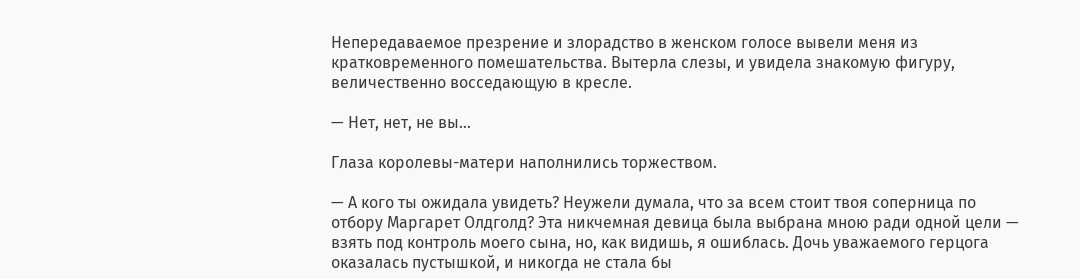Непередаваемое презрение и злорадство в женском голосе вывели меня из кратковременного помешательства. Вытерла слезы, и увидела знакомую фигуру, величественно восседающую в кресле.

— Нет, нет, не вы…

Глаза королевы-матери наполнились торжеством.

— А кого ты ожидала увидеть? Неужели думала, что за всем стоит твоя соперница по отбору Маргарет Олдголд? Эта никчемная девица была выбрана мною ради одной цели — взять под контроль моего сына, но, как видишь, я ошиблась. Дочь уважаемого герцога оказалась пустышкой, и никогда не стала бы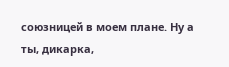союзницей в моем плане. Ну а ты, дикарка,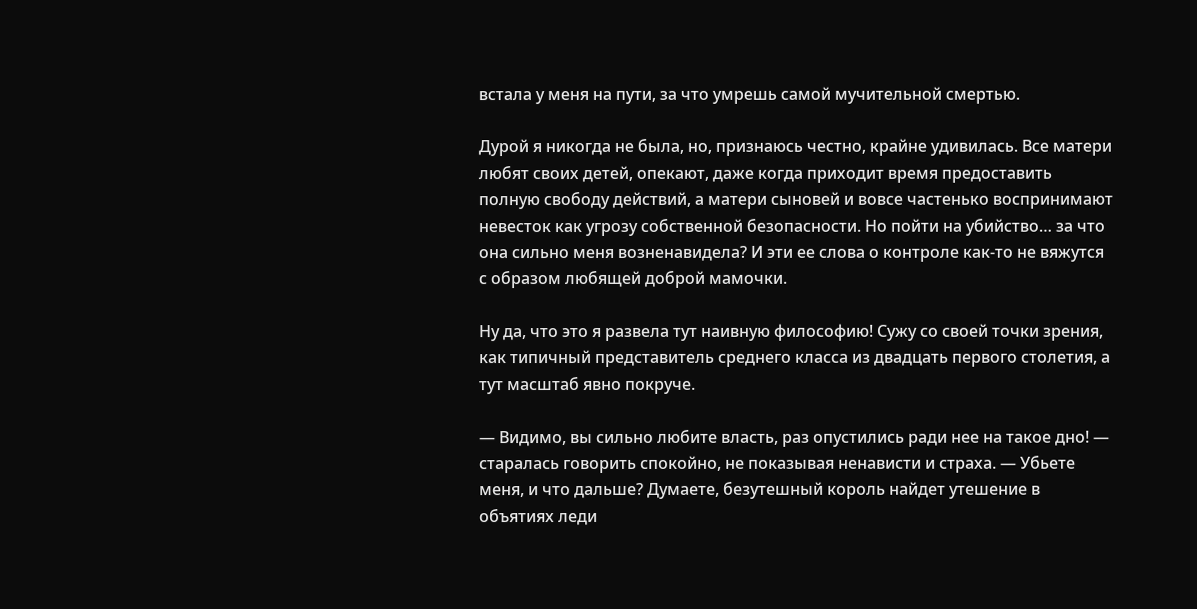встала у меня на пути, за что умрешь самой мучительной смертью.

Дурой я никогда не была, но, признаюсь честно, крайне удивилась. Все матери любят своих детей, опекают, даже когда приходит время предоставить полную свободу действий, а матери сыновей и вовсе частенько воспринимают невесток как угрозу собственной безопасности. Но пойти на убийство… за что она сильно меня возненавидела? И эти ее слова о контроле как-то не вяжутся с образом любящей доброй мамочки.

Ну да, что это я развела тут наивную философию! Сужу со своей точки зрения, как типичный представитель среднего класса из двадцать первого столетия, а тут масштаб явно покруче.

— Видимо, вы сильно любите власть, раз опустились ради нее на такое дно! — старалась говорить спокойно, не показывая ненависти и страха. — Убьете меня, и что дальше? Думаете, безутешный король найдет утешение в объятиях леди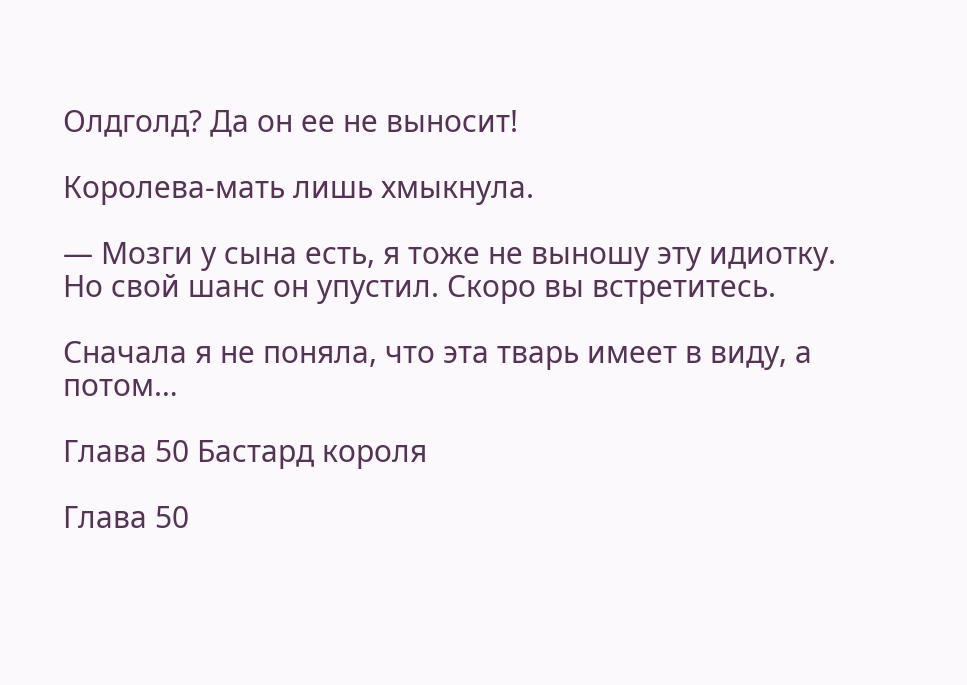Олдголд? Да он ее не выносит!

Королева-мать лишь хмыкнула.

— Мозги у сына есть, я тоже не выношу эту идиотку. Но свой шанс он упустил. Скоро вы встретитесь.

Сначала я не поняла, что эта тварь имеет в виду, а потом…

Глава 50 Бастард короля

Глава 50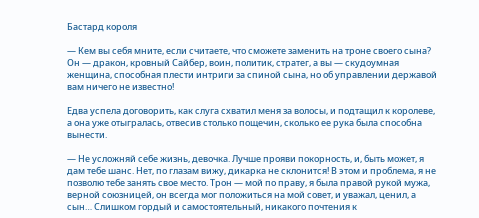Бастард короля

— Кем вы себя мните, если считаете, что сможете заменить на троне своего сына? Он — дракон, кровный Сайбер, воин, политик, стратег, а вы — скудоумная женщина, способная плести интриги за спиной сына, но об управлении державой вам ничего не известно!

Едва успела договорить, как слуга схватил меня за волосы, и подтащил к королеве, а она уже отыгралась, отвесив столько пощечин, сколько ее рука была способна вынести.

— Не усложняй себе жизнь, девочка. Лучше прояви покорность, и, быть может, я дам тебе шанс. Нет, по глазам вижу, дикарка не склонится! В этом и проблема, я не позволю тебе занять свое место. Трон — мой по праву, я была правой рукой мужа, верной союзницей, он всегда мог положиться на мой совет, и уважал, ценил, а сын… Слишком гордый и самостоятельный, никакого почтения к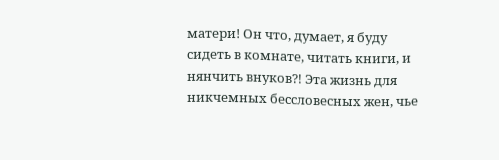матери! Он что, думает, я буду сидеть в комнате, читать книги, и нянчить внуков⁈ Эта жизнь для никчемных бессловесных жен, чье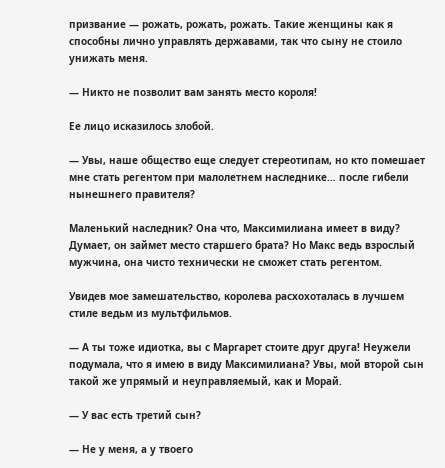призвание — рожать, рожать, рожать. Такие женщины как я способны лично управлять державами, так что сыну не стоило унижать меня.

— Никто не позволит вам занять место короля!

Ее лицо исказилось злобой.

— Увы, наше общество еще следует стереотипам, но кто помешает мне стать регентом при малолетнем наследнике… после гибели нынешнего правителя?

Маленький наследник? Она что, Максимилиана имеет в виду? Думает, он займет место старшего брата? Но Макс ведь взрослый мужчина, она чисто технически не сможет стать регентом.

Увидев мое замешательство, королева расхохоталась в лучшем стиле ведьм из мультфильмов.

— А ты тоже идиотка, вы с Маргарет стоите друг друга! Неужели подумала, что я имею в виду Максимилиана? Увы, мой второй сын такой же упрямый и неуправляемый, как и Морай.

— У вас есть третий сын?

— Не у меня, а у твоего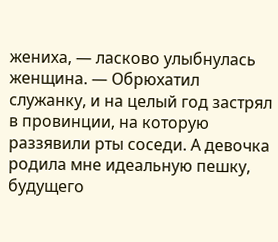жениха, — ласково улыбнулась женщина. — Обрюхатил служанку, и на целый год застрял в провинции, на которую раззявили рты соседи. А девочка родила мне идеальную пешку, будущего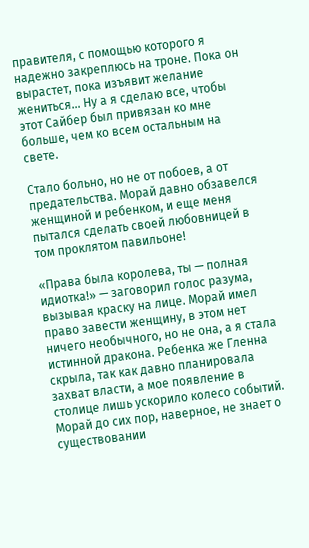правителя, с помощью которого я надежно закреплюсь на троне. Пока он вырастет, пока изъявит желание жениться… Ну а я сделаю все, чтобы этот Сайбер был привязан ко мне больше, чем ко всем остальным на свете.

Стало больно, но не от побоев, а от предательства. Морай давно обзавелся женщиной и ребенком, и еще меня пытался сделать своей любовницей в том проклятом павильоне!

«Права была королева, ты — полная идиотка!» — заговорил голос разума, вызывая краску на лице. Морай имел право завести женщину, в этом нет ничего необычного, но не она, а я стала истинной дракона. Ребенка же Гленна скрыла, так как давно планировала захват власти, а мое появление в столице лишь ускорило колесо событий. Морай до сих пор, наверное, не знает о существовании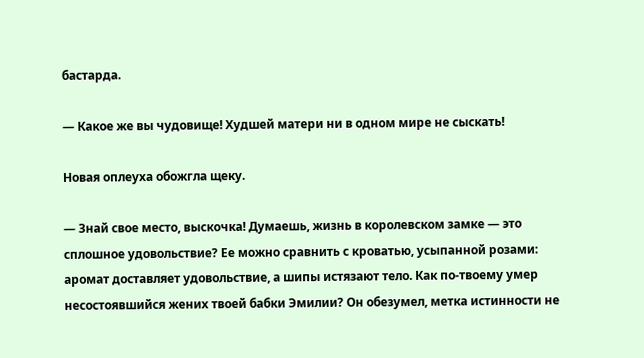бастарда.

— Какое же вы чудовище! Худшей матери ни в одном мире не сыскать!

Новая оплеуха обожгла щеку.

— Знай свое место, выскочка! Думаешь, жизнь в королевском замке — это сплошное удовольствие? Ее можно сравнить с кроватью, усыпанной розами: аромат доставляет удовольствие, а шипы истязают тело. Как по-твоему умер несостоявшийся жених твоей бабки Эмилии? Он обезумел, метка истинности не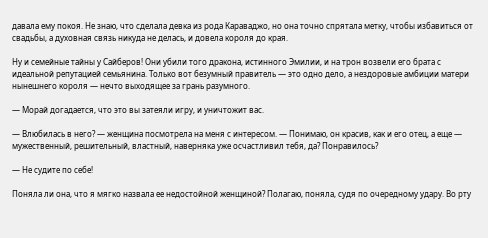давала ему покоя. Не знаю, что сделала девка из рода Караваджо, но она точно спрятала метку, чтобы избавиться от свадьбы, а духовная связь никуда не делась, и довела короля до края.

Ну и семейные тайны у Сайберов! Они убили того дракона, истинного Эмилии, и на трон возвели его брата с идеальной репутацией семьянина. Только вот безумный правитель — это одно дело, а нездоровые амбиции матери нынешнего короля — нечто выходящее за грань разумного.

— Морай догадается, что это вы затеяли игру, и уничтожит вас.

— Влюбилась в него? — женщина посмотрела на меня с интересом. — Понимаю, он красив, как и его отец, а еще — мужественный, решительный, властный, наверняка уже осчастливил тебя, да? Понравилось?

— Не судите по себе!

Поняла ли она, что я мягко назвала ее недостойной женщиной? Полагаю, поняла, судя по очередному удару. Во рту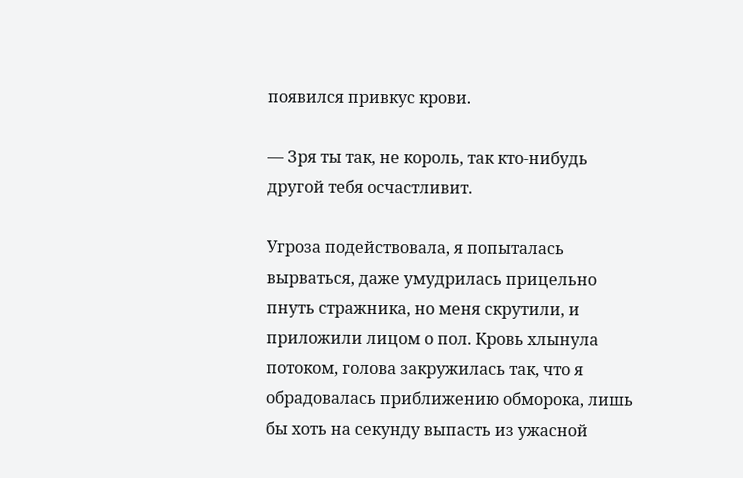появился привкус крови.

— Зря ты так, не король, так кто-нибудь другой тебя осчастливит.

Угроза подействовала, я попыталась вырваться, даже умудрилась прицельно пнуть стражника, но меня скрутили, и приложили лицом о пол. Кровь хлынула потоком, голова закружилась так, что я обрадовалась приближению обморока, лишь бы хоть на секунду выпасть из ужасной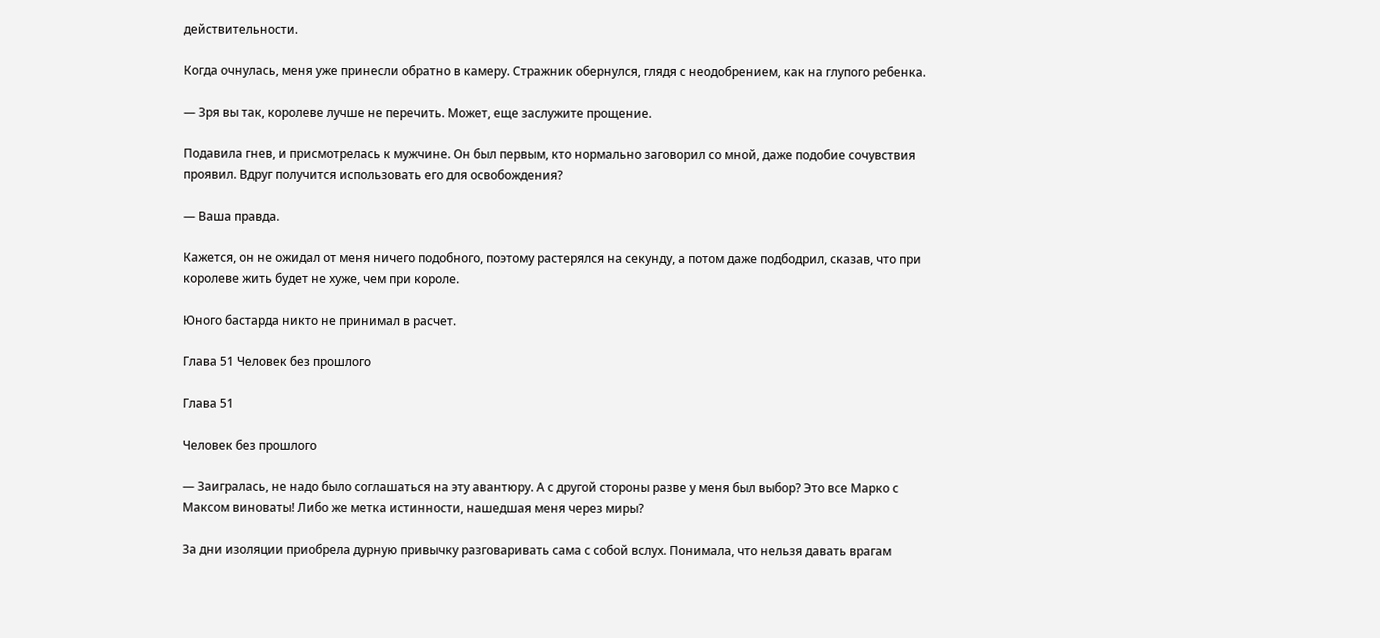действительности.

Когда очнулась, меня уже принесли обратно в камеру. Стражник обернулся, глядя с неодобрением, как на глупого ребенка.

— Зря вы так, королеве лучше не перечить. Может, еще заслужите прощение.

Подавила гнев, и присмотрелась к мужчине. Он был первым, кто нормально заговорил со мной, даже подобие сочувствия проявил. Вдруг получится использовать его для освобождения?

— Ваша правда.

Кажется, он не ожидал от меня ничего подобного, поэтому растерялся на секунду, а потом даже подбодрил, сказав, что при королеве жить будет не хуже, чем при короле.

Юного бастарда никто не принимал в расчет.

Глава 51 Человек без прошлого

Глава 51

Человек без прошлого

— Заигралась, не надо было соглашаться на эту авантюру. А с другой стороны разве у меня был выбор? Это все Марко с Максом виноваты! Либо же метка истинности, нашедшая меня через миры?

За дни изоляции приобрела дурную привычку разговаривать сама с собой вслух. Понимала, что нельзя давать врагам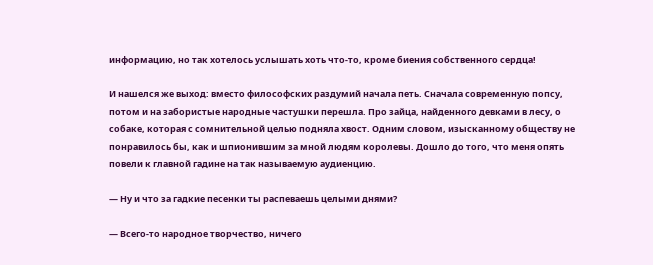информацию, но так хотелось услышать хоть что-то, кроме биения собственного сердца!

И нашелся же выход: вместо философских раздумий начала петь. Сначала современную попсу, потом и на забористые народные частушки перешла. Про зайца, найденного девками в лесу, о собаке, которая с сомнительной целью подняла хвост. Одним словом, изысканному обществу не понравилось бы, как и шпионившим за мной людям королевы. Дошло до того, что меня опять повели к главной гадине на так называемую аудиенцию.

— Ну и что за гадкие песенки ты распеваешь целыми днями?

— Всего-то народное творчество, ничего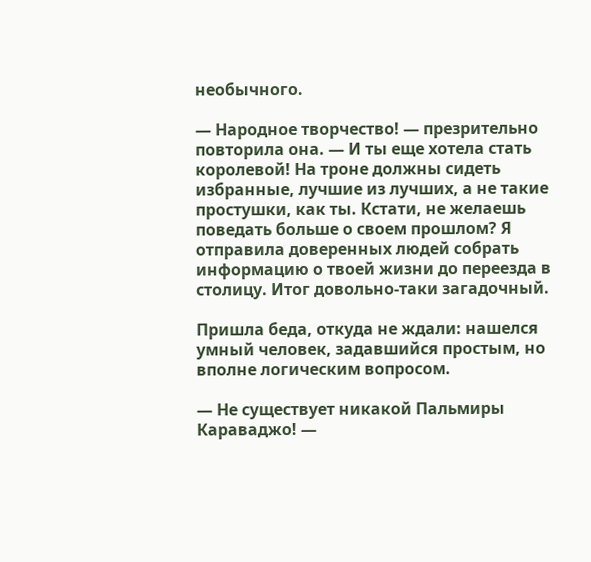необычного.

— Народное творчество! — презрительно повторила она. — И ты еще хотела стать королевой! На троне должны сидеть избранные, лучшие из лучших, а не такие простушки, как ты. Кстати, не желаешь поведать больше о своем прошлом? Я отправила доверенных людей собрать информацию о твоей жизни до переезда в столицу. Итог довольно-таки загадочный.

Пришла беда, откуда не ждали: нашелся умный человек, задавшийся простым, но вполне логическим вопросом.

— Не существует никакой Пальмиры Караваджо! —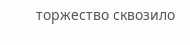торжество сквозило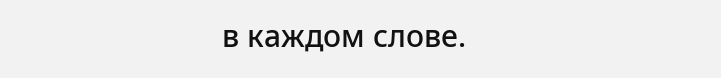в каждом слове.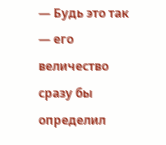— Будь это так — его величество сразу бы определил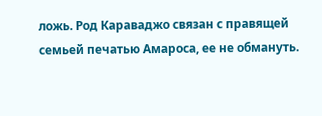ложь. Род Караваджо связан с правящей семьей печатью Амароса, ее не обмануть.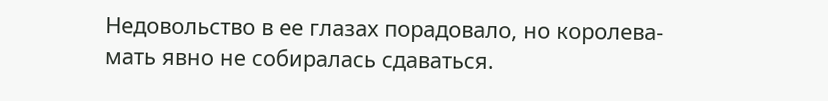Недовольство в ее глазах порадовало, но королева-мать явно не собиралась сдаваться.